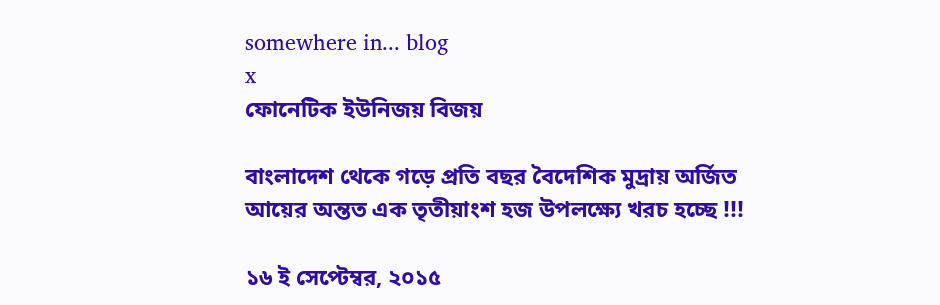somewhere in... blog
x
ফোনেটিক ইউনিজয় বিজয়

বাংলাদেশ থেকে গড়ে প্রতি বছর বৈদেশিক মুদ্রায় অর্জিত আয়ের অন্তত এক তৃতীয়াংশ হজ উপলক্ষ্যে খরচ হচ্ছে !!!

১৬ ই সেপ্টেম্বর, ২০১৫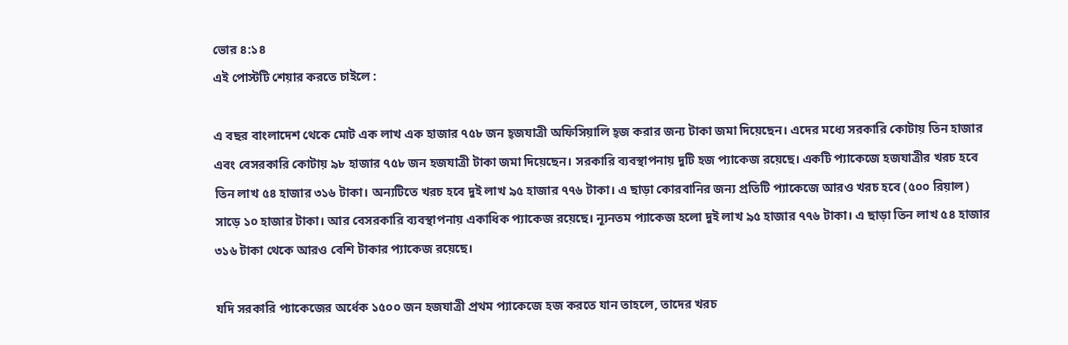ভোর ৪:১৪
এই পোস্টটি শেয়ার করতে চাইলে :

এ বছর বাংলাদেশ থেকে মোট এক লাখ এক হাজার ৭৫৮ জন হ্জযাত্রী অফিসিয়ালি হ্জ করার জন্য টাকা জমা দিয়েছেন। এদের মধ্যে সরকারি কোটায় তিন হাজার এবং বেসরকারি কোটায় ৯৮ হাজার ৭৫৮ জন হজযাত্রী টাকা জমা দিয়েছেন। সরকারি ব্যবস্থাপনায় দুটি হজ প্যাকেজ রয়েছে। একটি প্যাকেজে হজযাত্রীর খরচ হবে তিন লাখ ৫৪ হাজার ৩১৬ টাকা। অন্যটিতে খরচ হবে দুই লাখ ৯৫ হাজার ৭৭৬ টাকা। এ ছাড়া কোরবানির জন্য প্রতিটি প্যাকেজে আরও খরচ হবে (৫০০ রিয়াল) সাড়ে ১০ হাজার টাকা। আর বেসরকারি ব্যবস্থাপনায় একাধিক প্যাকেজ রয়েছে। ন্যূনতম প্যাকেজ হলো দুই লাখ ৯৫ হাজার ৭৭৬ টাকা। এ ছাড়া তিন লাখ ৫৪ হাজার ৩১৬ টাকা থেকে আরও বেশি টাকার প্যাকেজ রয়েছে।

যদি সরকারি প‌্যাকেজের অর্ধেক ১৫০০ জন হজযাত্রী প্রথম প‌্যাকেজে হজ করতে যান তাহলে, তাদের খরচ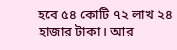হবে ৫৪ কোটি ৭২ লাখ ২৪ হাজার টাকা। আর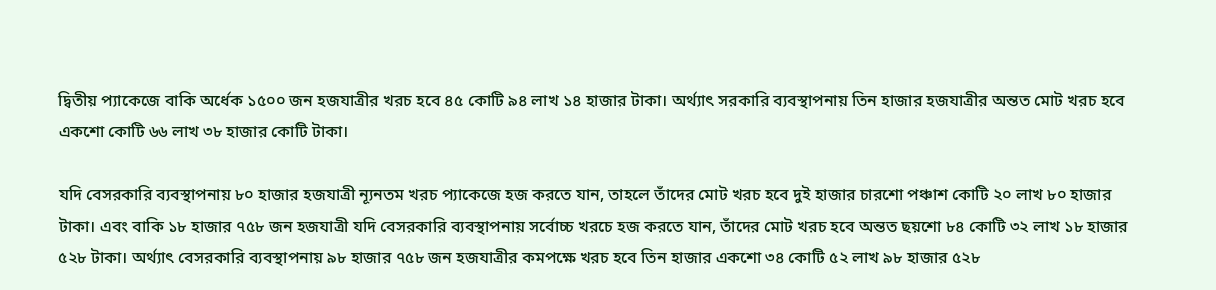দ্বিতীয় প‌্যাকেজে বাকি অর্ধেক ১৫০০ জন হজযাত্রীর খরচ হবে ৪৫ কোটি ৯৪ লাখ ১৪ হাজার টাকা। অর্থ্যাৎ সরকারি ব্যবস্থাপনায় তিন হাজার হজযাত্রীর অন্তত মোট খরচ হবে একশো কোটি ৬৬ লাখ ৩৮ হাজার কোটি টাকা।

যদি বেসরকারি ব্যবস্থাপনায় ৮০ হাজার হজযাত্রী ন্যূনতম খরচ প‌্যাকেজে হজ করতে যান, তাহলে তাঁদের মোট খরচ হবে দুই হাজার চারশো পঞ্চাশ কোটি ২০ লাখ ৮০ হাজার টাকা। এবং বাকি ১৮ হাজার ৭৫৮ জন হজযাত্রী যদি বেসরকারি ব্যবস্থাপনায় সর্বোচ্চ খরচে হজ করতে যান, তাঁদের মোট খরচ হবে অন্তত ছয়শো ৮৪ কোটি ৩২ লাখ ১৮ হাজার ৫২৮ টাকা। অর্থ্যাৎ বেসরকারি ব্যবস্থাপনায় ৯৮ হাজার ৭৫৮ জন হজযাত্রীর কমপক্ষে খরচ হবে তিন হাজার একশো ৩৪ কোটি ৫২ লাখ ৯৮ হাজার ৫২৮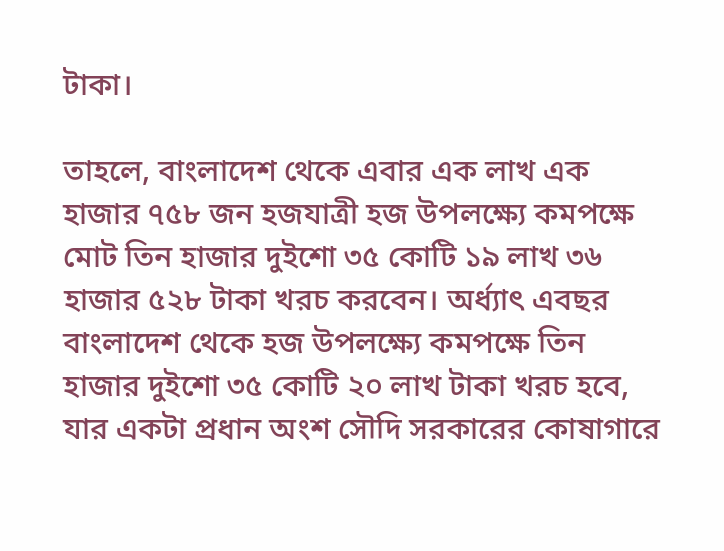টাকা।

তাহলে, বাংলাদেশ থেকে এবার এক লাখ এক হাজার ৭৫৮ জন হজযাত্রী হজ উপলক্ষ্যে কমপক্ষে মোট তিন হাজার দুইশো ৩৫ কোটি ১৯ লাখ ৩৬ হাজার ৫২৮ টাকা খরচ করবেন। অর্ধ্যাৎ এবছর বাংলাদেশ থেকে হজ উপলক্ষ্যে কমপক্ষে তিন হাজার দুইশো ৩৫ কোটি ২০ লাখ টাকা খরচ হবে, যার একটা প্রধান অংশ সৌদি সরকারের কোষাগারে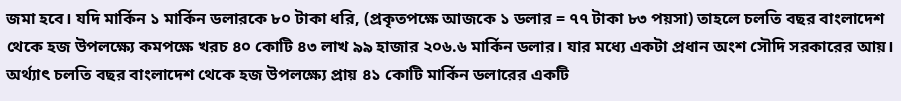জমা হবে। যদি মার্কিন ১ মার্কিন ডলারকে ৮০ টাকা ধরি, (প্রকৃতপক্ষে আজকে ১ ডলার = ৭৭ টাকা ৮৩ পয়সা) তাহলে চলতি বছর বাংলাদেশ থেকে হজ উপলক্ষ্যে কমপক্ষে খরচ ৪০ কোটি ৪৩ লাখ ৯৯ হাজার ২০৬.৬ মার্কিন ডলার। যার মধ্যে একটা প্রধান অংশ সৌদি সরকারের আয়। অর্থ্যাৎ চলতি বছর বাংলাদেশ থেকে হজ উপলক্ষ্যে প্রায় ৪১ কোটি মার্কিন ডলারের একটি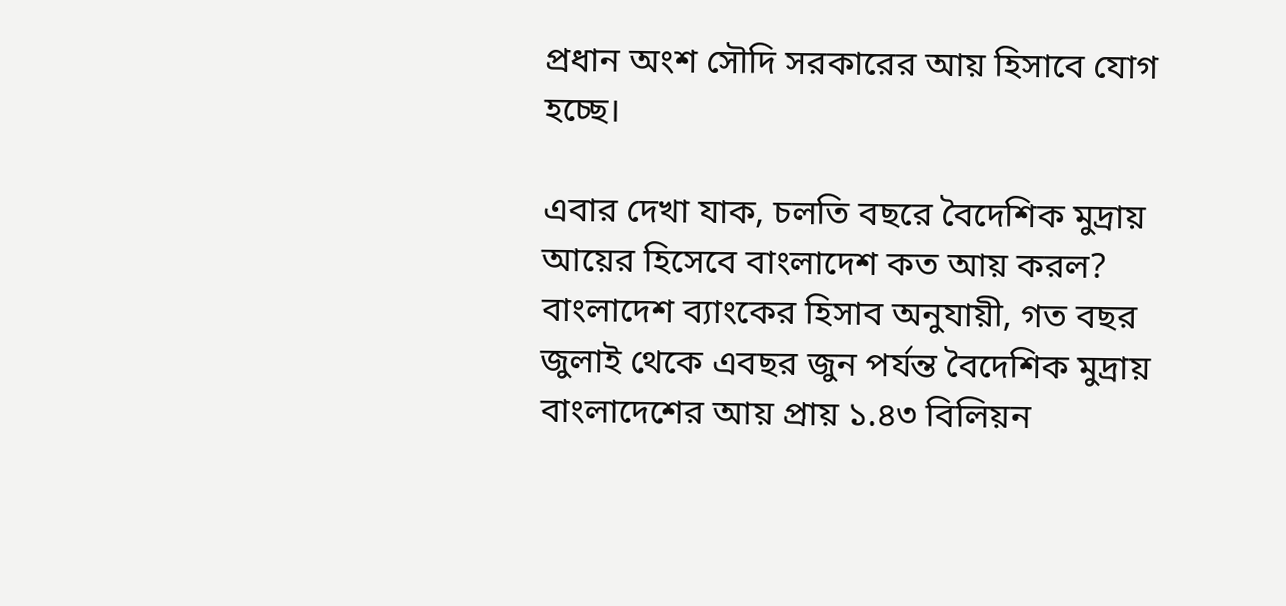প্রধান অংশ সৌদি সরকারের আয় হিসাবে যোগ হচ্ছে।

এবার দেখা যাক, চলতি বছরে বৈদেশিক মুদ্রায় আয়ের হিসেবে বাংলাদেশ কত আয় করল? বাংলাদেশ ব্যাংকের হিসাব অনুযায়ী, গত বছর জুলাই থেকে এবছর জুন পর্যন্ত বৈদেশিক মুদ্রায় বাংলাদেশের আয় প্রায় ১.৪৩ বিলিয়ন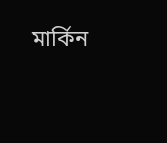মার্কিন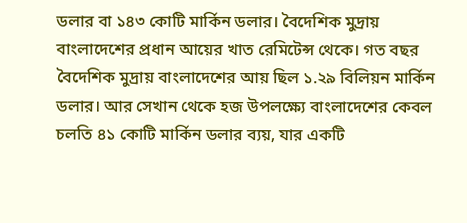ডলার বা ১৪৩ কোটি মার্কিন ডলার। বৈদেশিক মুদ্রায় বাংলাদেশের প্রধান আয়ের খাত রেমিটেন্স থেকে। গত বছর বৈদেশিক মুদ্রায় বাংলাদেশের আয় ছিল ১.২৯ বিলিয়ন মার্কিন ডলার। আর সেখান থেকে হজ উপলক্ষ্যে বাংলাদেশের কেবল চলতি ৪১ কোটি মার্কিন ডলার ব্যয়, যার একটি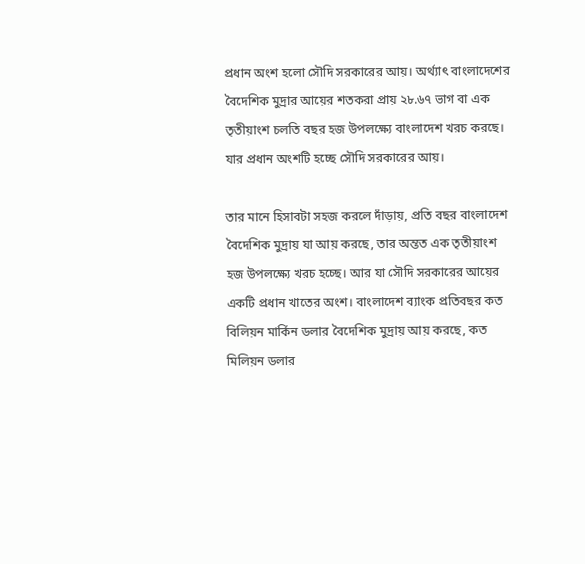প্রধান অংশ হলো সৌদি সরকারের আয়। অর্থ্যাৎ বাংলাদেশের বৈদেশিক মুদ্রার আয়ের শতকরা প্রায় ২৮.৬৭ ভাগ বা এক তৃতীয়াংশ চলতি বছর হজ উপলক্ষ্যে বাংলাদেশ খরচ করছে। যার প্রধান অংশটি হচ্ছে সৌদি সরকারের আয়।

তার মানে হিসাবটা সহজ করলে দাঁড়ায়, প্রতি বছর বাংলাদেশ বৈদেশিক মুদ্রায় যা আয় করছে, তার অন্তত এক তৃতীয়াংশ হজ উপলক্ষ্যে খরচ হচ্ছে। আর যা সৌদি সরকারের আয়ের একটি প্রধান খাতের অংশ। বাংলাদেশ ব্যাংক প্রতিবছর কত বিলিয়ন মার্কিন ডলার বৈদেশিক মুদ্রায় আয় করছে, কত মিলিয়ন ডলার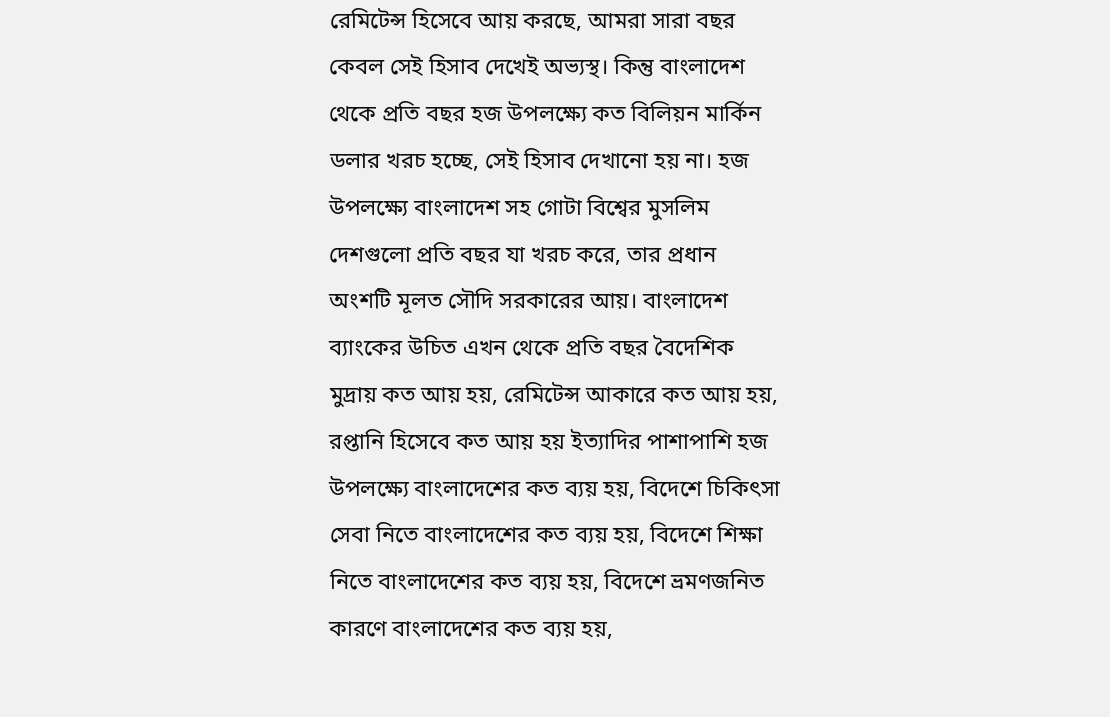রেমিটেন্স হিসেবে আয় করছে, আমরা সারা বছর কেবল সেই হিসাব দেখেই অভ্যস্থ। কিন্তু বাংলাদেশ থেকে প্রতি বছর হজ উপলক্ষ্যে কত বিলিয়ন মার্কিন ডলার খরচ হচ্ছে, সেই হিসাব দেখানো হয় না। হজ উপলক্ষ্যে বাংলাদেশ সহ গোটা বিশ্বের মুসলিম দেশগুলো প্রতি বছর যা খরচ করে, তার প্রধান অংশটি মূলত সৌদি সরকারের আয়। বাংলাদেশ ব্যাংকের উচিত এখন থেকে প্রতি বছর বৈদেশিক মুদ্রায় কত আয় হয়, রেমিটেন্স আকারে কত আয় হয়, রপ্তানি হিসেবে কত আয় হয় ইত্যাদির পাশাপাশি হজ উপলক্ষ্যে বাংলাদেশের কত ব্যয় হয়, বিদেশে চিকিৎসা সেবা নিতে বাংলাদেশের কত ব্যয় হয়, বিদেশে শিক্ষা নিতে বাংলাদেশের কত ব্যয় হয়, বিদেশে ভ্রমণজনিত কারণে বাংলাদেশের কত ব্যয় হয়,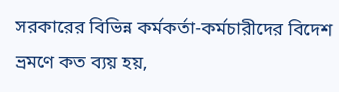সরকারের বিভিন্ন কর্মকর্তা-কর্মচারীদের বিদেশ ভ্রমণে কত ব্যয় হয়,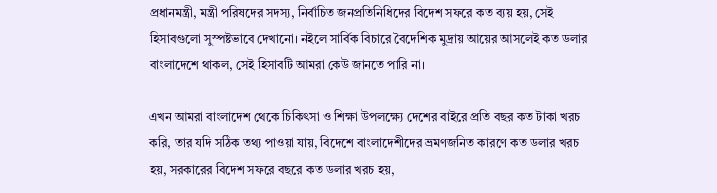প্রধানমন্ত্রী, মন্ত্রী পরিষদের সদস্য, নির্বাচিত জনপ্রতিনিধিদের বিদেশ সফরে কত ব্যয় হয়, সেই হিসাবগুলো সুস্পষ্টভাবে দেখানো। নইলে সার্বিক বিচারে বৈদেশিক মুদ্রায় আয়ের আসলেই কত ডলার বাংলাদেশে থাকল, সেই হিসাবটি আমরা কেউ জানতে পারি না।

এখন আমরা বাংলাদেশ থেকে চিকিৎসা ও শিক্ষা উপলক্ষ্যে দেশের বাইরে প্রতি বছর কত টাকা খরচ করি, তার যদি সঠিক তথ্য পাওয়া যায়, বিদেশে বাংলাদেশীদের ভ্রমণজনিত কারণে কত ডলার খরচ হয়, সরকারের বিদেশ সফরে বছরে কত ডলার খরচ হয়,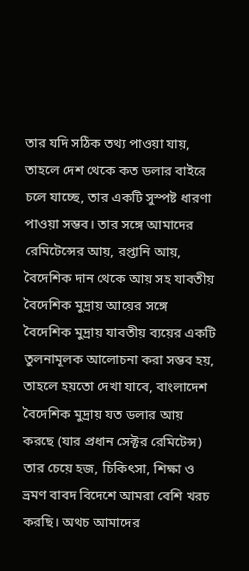তার যদি সঠিক তথ্য পাওয়া যায়, তাহলে দেশ থেকে কত ডলার বাইরে চলে যাচ্ছে, তার একটি সুস্পষ্ট ধারণা পাওয়া সম্ভব। তার সঙ্গে আমাদের রেমিটেন্সের আয়, রপ্তানি আয়, বৈদেশিক দান থেকে আয় সহ যাবতীয় বৈদেশিক মুদ্রায় আয়ের সঙ্গে বৈদেশিক মুদ্রায় যাবতীয় ব্যয়ের একটি তুলনামূলক আলোচনা করা সম্ভব হয়, তাহলে হয়তো দেখা যাবে, বাংলাদেশ বৈদেশিক মুদ্রায় যত ডলার আয় করছে (যার প্রধান সেক্টর রেমিটেন্স) তার চেয়ে হজ, চিকিৎসা, শিক্ষা ও ভ্রমণ বাবদ বিদেশে আমরা বেশি খরচ করছি। অথচ আমাদের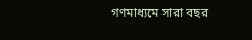গণমাধ্যমে সারা বছর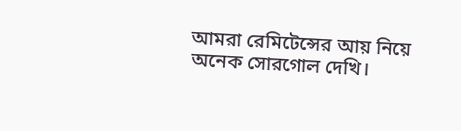আমরা রেমিটেন্সের আয় নিয়ে অনেক সোরগোল দেখি।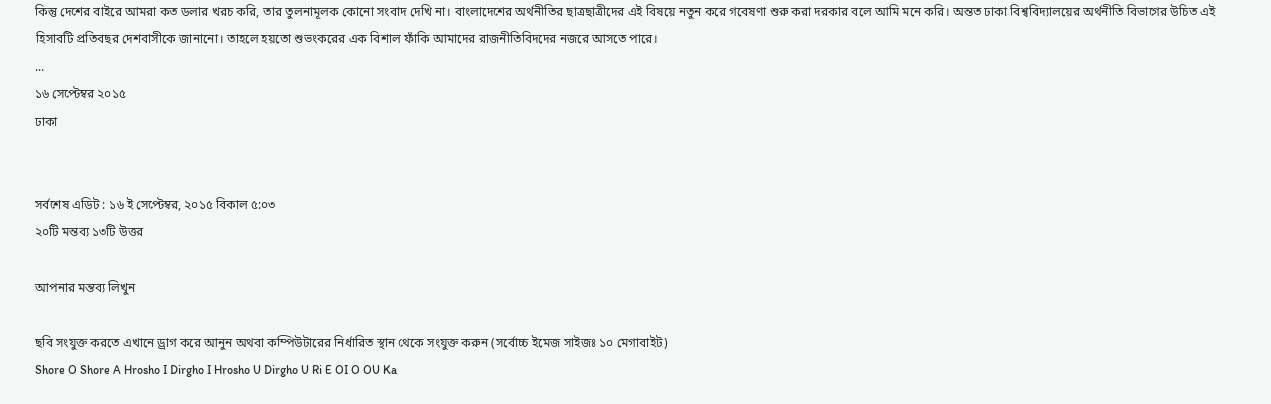কিন্তু দেশের বাইরে আমরা কত ডলার খরচ করি, তার তুলনামূলক কোনো সংবাদ দেখি না। বাংলাদেশের অর্থনীতির ছাত্রছাত্রীদের এই বিষয়ে নতুন করে গবেষণা শুরু করা দরকার বলে আমি মনে করি। অন্তত ঢাকা বিশ্ববিদ্যালয়ের অর্থনীতি বিভাগের উচিত এই হিসাবটি প্রতিবছর দেশবাসীকে জানানো। তাহলে হয়তো শুভংকরের এক বিশাল ফাঁকি আমাদের রাজনীতিবিদদের নজরে আসতে পারে।
...
১৬ সেপ্টেম্বর ২০১৫
ঢাকা


সর্বশেষ এডিট : ১৬ ই সেপ্টেম্বর, ২০১৫ বিকাল ৫:০৩
২০টি মন্তব্য ১৩টি উত্তর

আপনার মন্তব্য লিখুন

ছবি সংযুক্ত করতে এখানে ড্রাগ করে আনুন অথবা কম্পিউটারের নির্ধারিত স্থান থেকে সংযুক্ত করুন (সর্বোচ্চ ইমেজ সাইজঃ ১০ মেগাবাইট)
Shore O Shore A Hrosho I Dirgho I Hrosho U Dirgho U Ri E OI O OU Ka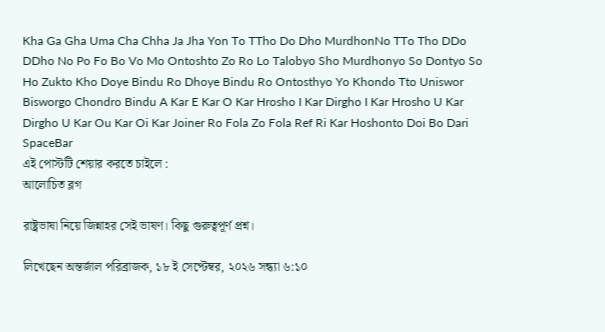Kha Ga Gha Uma Cha Chha Ja Jha Yon To TTho Do Dho MurdhonNo TTo Tho DDo DDho No Po Fo Bo Vo Mo Ontoshto Zo Ro Lo Talobyo Sho Murdhonyo So Dontyo So Ho Zukto Kho Doye Bindu Ro Dhoye Bindu Ro Ontosthyo Yo Khondo Tto Uniswor Bisworgo Chondro Bindu A Kar E Kar O Kar Hrosho I Kar Dirgho I Kar Hrosho U Kar Dirgho U Kar Ou Kar Oi Kar Joiner Ro Fola Zo Fola Ref Ri Kar Hoshonto Doi Bo Dari SpaceBar
এই পোস্টটি শেয়ার করতে চাইলে :
আলোচিত ব্লগ

রাষ্ট্রভাষা নিয়ে জিন্নাহর সেই ভাষণ। কিছু গুরুত্বপূর্ণ প্রশ্ন।

লিখেছেন অন্তর্জাল পরিব্রাজক, ১৮ ই সেপ্টেম্বর, ২০২৬ সন্ধ্যা ৬:১০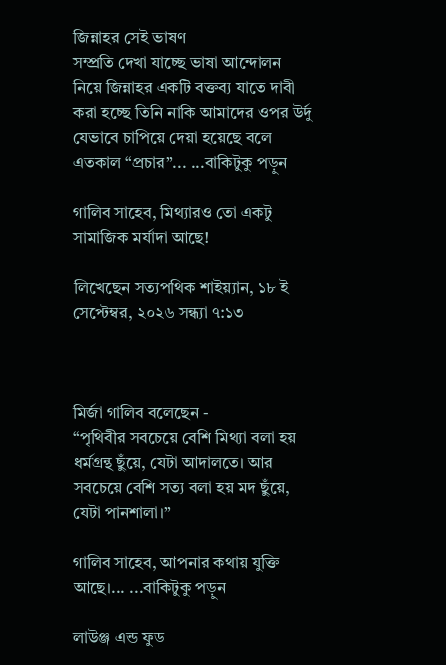জিন্নাহর সেই ভাষণ
সম্প্রতি দেখা যাচ্ছে ভাষা আন্দোলন নিয়ে জিন্নাহর একটি বক্তব্য যাতে দাবী করা হচ্ছে তিনি নাকি আমাদের ওপর উর্দু যেভাবে চাপিয়ে দেয়া হয়েছে বলে এতকাল “প্রচার”... ...বাকিটুকু পড়ুন

গালিব সাহেব, মিথ্যারও তো একটু সামাজিক মর্যাদা আছে!

লিখেছেন সত্যপথিক শাইয়্যান, ১৮ ই সেপ্টেম্বর, ২০২৬ সন্ধ্যা ৭:১৩



মির্জা গালিব বলেছেন -
“পৃথিবীর সবচেয়ে বেশি মিথ্যা বলা হয় ধর্মগ্রন্থ ছুঁয়ে, যেটা আদালতে। আর সবচেয়ে বেশি সত্য বলা হয় মদ ছুঁয়ে, যেটা পানশালা।”

গালিব সাহেব, আপনার কথায় যুক্তি আছে।... ...বাকিটুকু পড়ুন

লাউঞ্জ এন্ড ফুড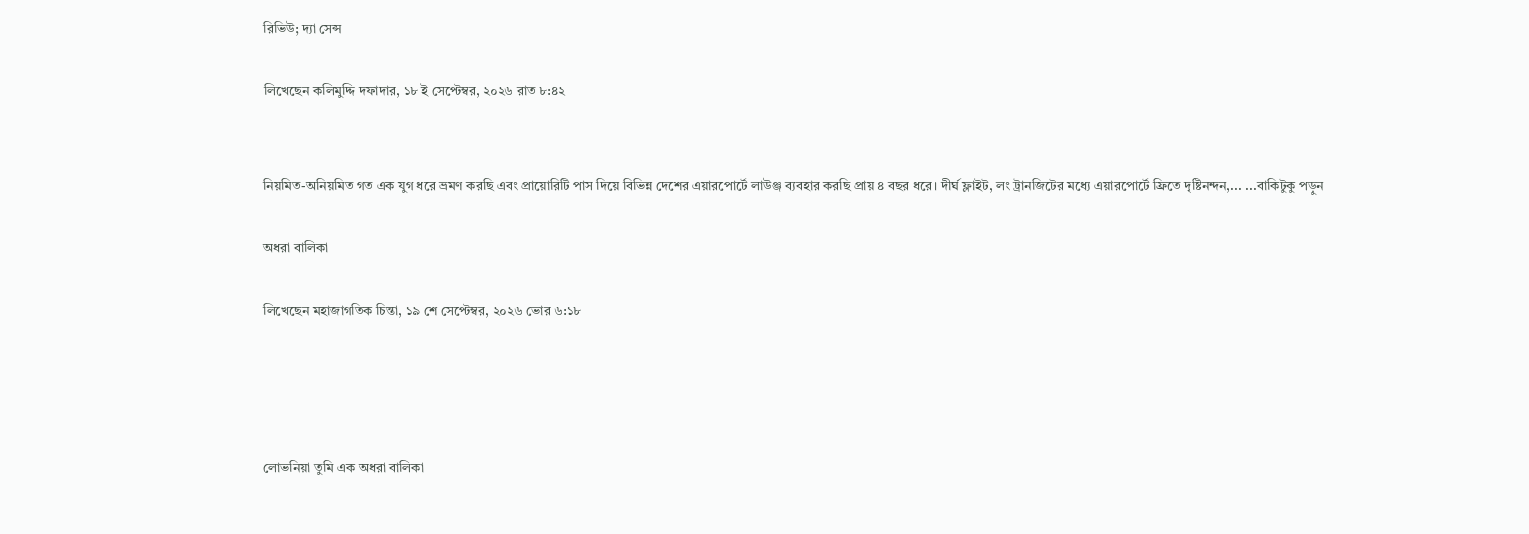রিভিউ; দ্যা সেন্স

লিখেছেন কলিমুদ্দি দফাদার, ১৮ ই সেপ্টেম্বর, ২০২৬ রাত ৮:৪২


নিয়মিত-অনিয়মিত গত এক যুগ ধরে ভ্রমণ করছি এবং প্রায়োরিটি পাস দিয়ে বিভিন্ন দেশের এয়ারপোর্টে লাউঞ্জ ব্যবহার করছি প্রায় ৪ বছর ধরে। দীর্ঘ ফ্লাইট, লং ট্রানজিটের মধ্যে এয়ারপোর্টে ফ্রিতে দৃষ্টিনন্দন,... ...বাকিটুকু পড়ুন

অধরা বালিকা

লিখেছেন মহাজাগতিক চিন্তা, ১৯ শে সেপ্টেম্বর, ২০২৬ ভোর ৬:১৮




লোভনিয়া তুমি এক অধরা বালিকা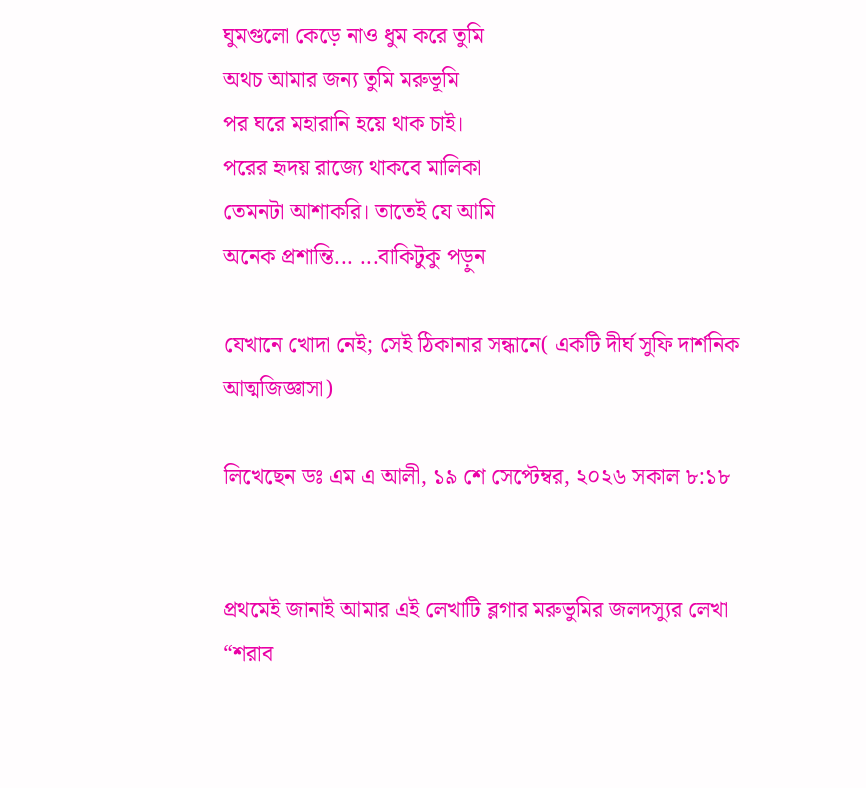ঘুমগুলো কেড়ে নাও ধুম করে তুমি
অথচ আমার জন্য তুমি মরুভূমি
পর ঘরে মহারানি হয়ে থাক চাই।
পরের হৃদয় রাজ্যে থাকবে মালিকা
তেমনটা আশাকরি। তাতেই যে আমি
অনেক প্রশান্তি... ...বাকিটুকু পড়ুন

যেখানে খোদা নেই; সেই ঠিকানার সন্ধানে( একটি দীর্ঘ সুফি দার্শনিক আত্মজিজ্ঞাসা)

লিখেছেন ডঃ এম এ আলী, ১৯ শে সেপ্টেম্বর, ২০২৬ সকাল ৮:১৮


প্রথমেই জানাই আমার এই লেখাটি ব্লগার মরুভুমির জলদস্যুর লেখা “শরাব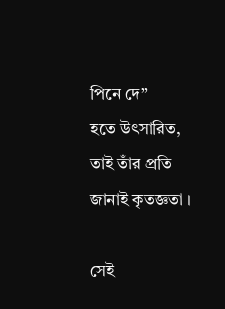পিনে দে”
হতে উৎসারিত, তাই তাঁর প্রতি জানাই কৃতজ্ঞতা ।

সেই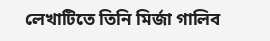লেখাটিতে তিনি মির্জা গালিব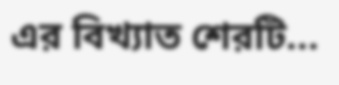এর বিখ্যাত শেরটি...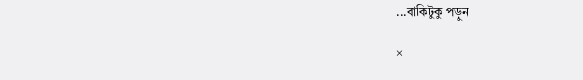...বাকিটুকু পড়ুন

×